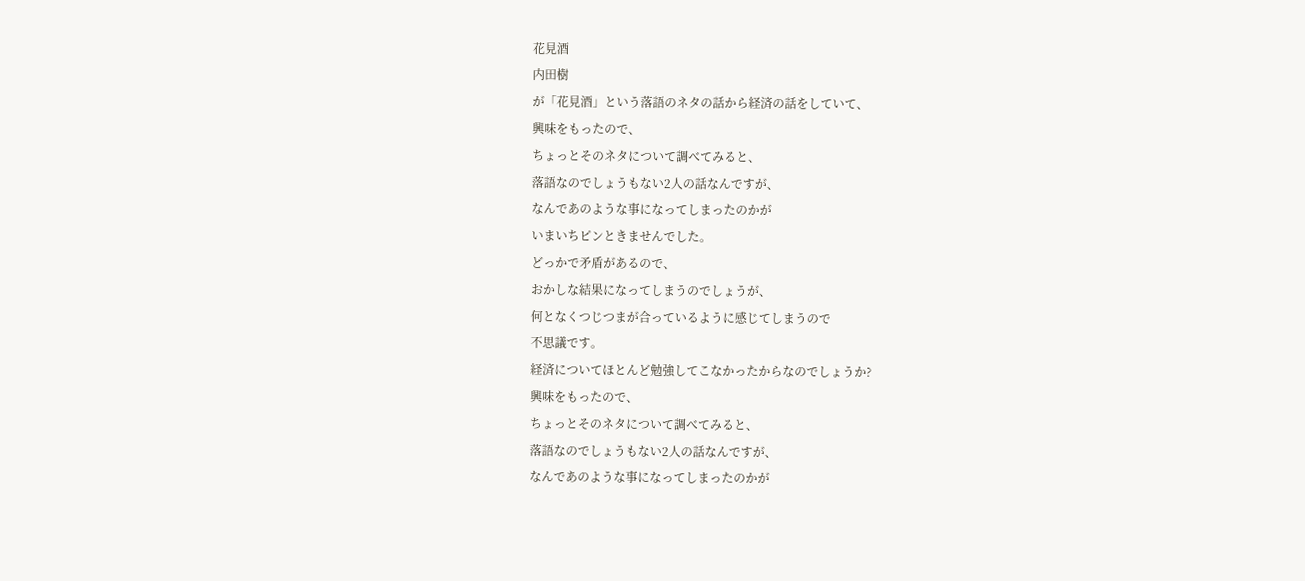花見酒
内田樹
が「花見酒」という落語のネタの話から経済の話をしていて、
興味をもったので、
ちょっとそのネタについて調べてみると、
落語なのでしょうもない2人の話なんですが、
なんであのような事になってしまったのかが
いまいちピンときませんでした。
どっかで矛盾があるので、
おかしな結果になってしまうのでしょうが、
何となくつじつまが合っているように感じてしまうので
不思議です。
経済についてほとんど勉強してこなかったからなのでしょうか?
興味をもったので、
ちょっとそのネタについて調べてみると、
落語なのでしょうもない2人の話なんですが、
なんであのような事になってしまったのかが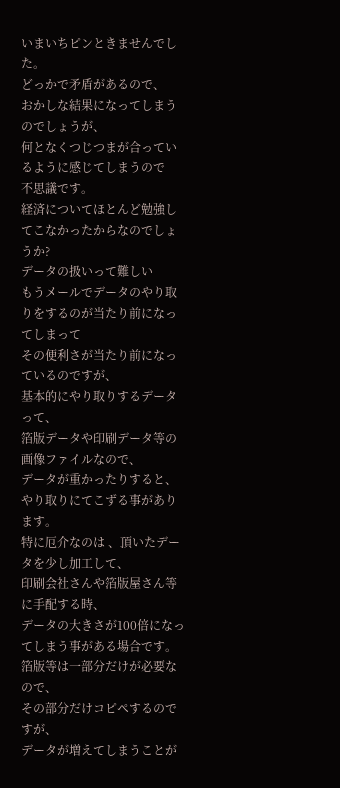いまいちピンときませんでした。
どっかで矛盾があるので、
おかしな結果になってしまうのでしょうが、
何となくつじつまが合っているように感じてしまうので
不思議です。
経済についてほとんど勉強してこなかったからなのでしょうか?
データの扱いって難しい
もうメールでデータのやり取りをするのが当たり前になってしまって
その便利さが当たり前になっているのですが、
基本的にやり取りするデータって、
箔版データや印刷データ等の画像ファイルなので、
データが重かったりすると、やり取りにてこずる事があります。
特に厄介なのは 、頂いたデータを少し加工して、
印刷会社さんや箔版屋さん等に手配する時、
データの大きさが100倍になってしまう事がある場合です。
箔版等は一部分だけが必要なので、
その部分だけコピペするのですが、
データが増えてしまうことが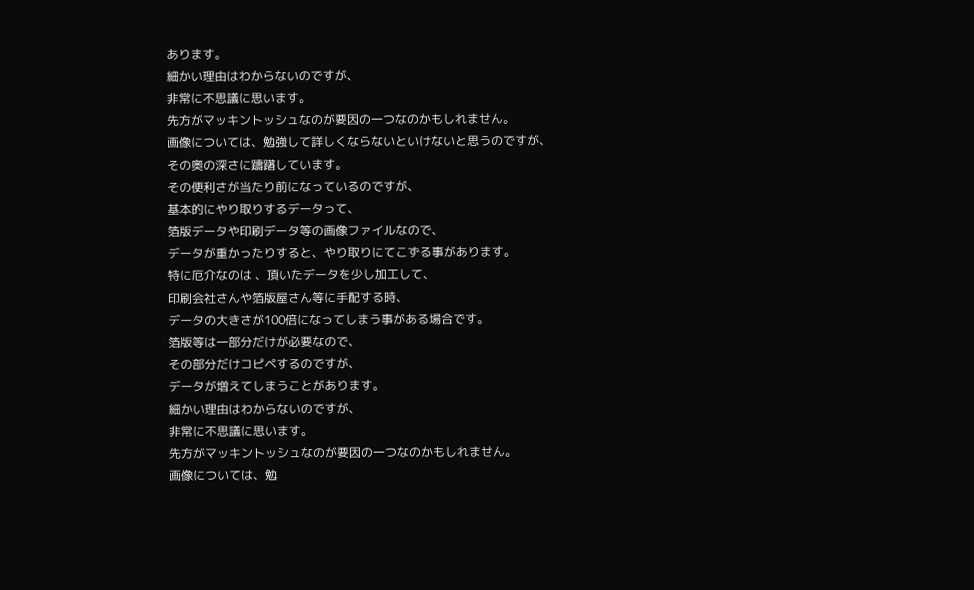あります。
細かい理由はわからないのですが、
非常に不思議に思います。
先方がマッキントッシュなのが要因の一つなのかもしれません。
画像については、勉強して詳しくならないといけないと思うのですが、
その奥の深さに躊躇しています。
その便利さが当たり前になっているのですが、
基本的にやり取りするデータって、
箔版データや印刷データ等の画像ファイルなので、
データが重かったりすると、やり取りにてこずる事があります。
特に厄介なのは 、頂いたデータを少し加工して、
印刷会社さんや箔版屋さん等に手配する時、
データの大きさが100倍になってしまう事がある場合です。
箔版等は一部分だけが必要なので、
その部分だけコピペするのですが、
データが増えてしまうことがあります。
細かい理由はわからないのですが、
非常に不思議に思います。
先方がマッキントッシュなのが要因の一つなのかもしれません。
画像については、勉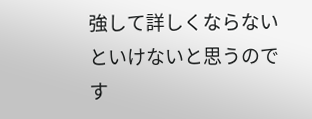強して詳しくならないといけないと思うのです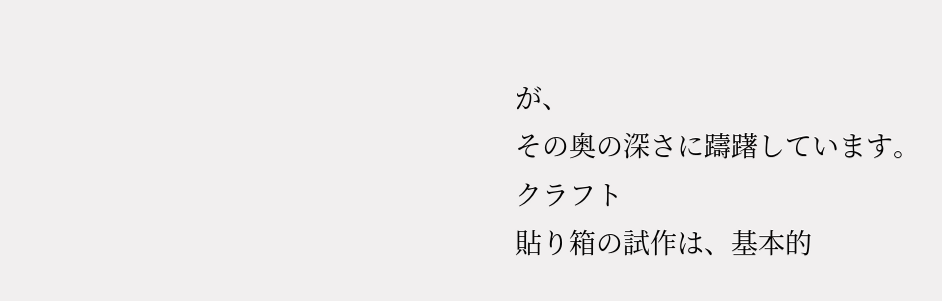が、
その奥の深さに躊躇しています。
クラフト
貼り箱の試作は、基本的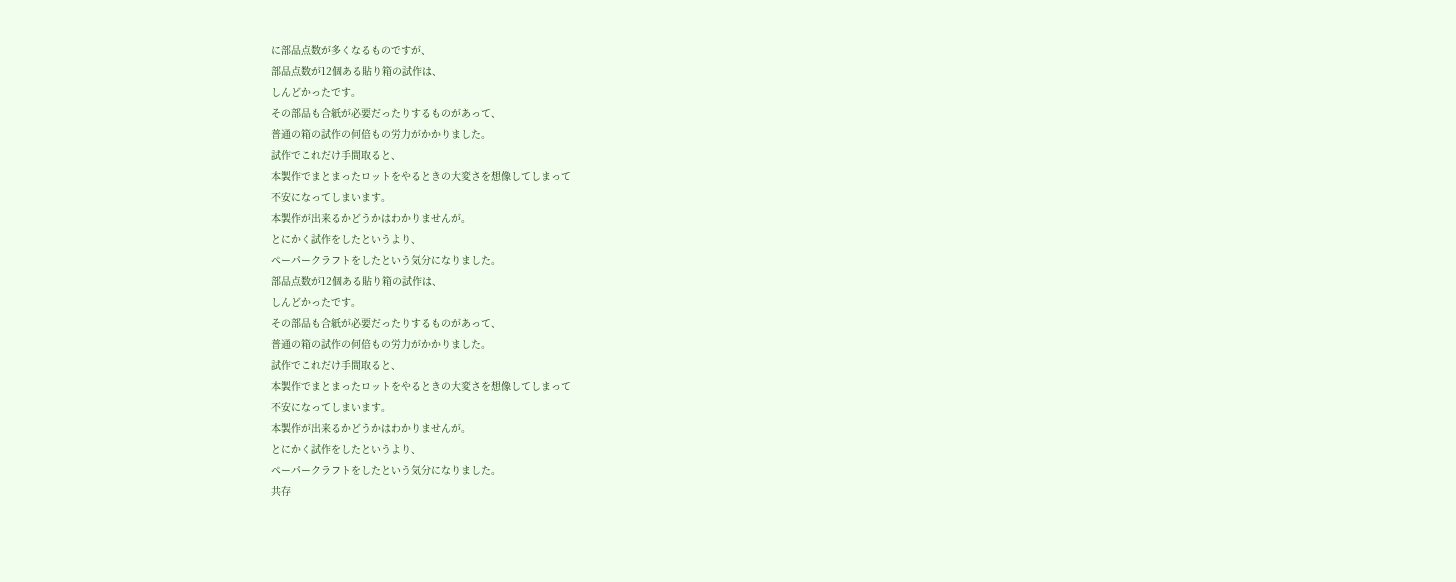に部品点数が多くなるものですが、
部品点数が12個ある貼り箱の試作は、
しんどかったです。
その部品も合紙が必要だったりするものがあって、
普通の箱の試作の何倍もの労力がかかりました。
試作でこれだけ手間取ると、
本製作でまとまったロットをやるときの大変さを想像してしまって
不安になってしまいます。
本製作が出来るかどうかはわかりませんが。
とにかく試作をしたというより、
ペーパークラフトをしたという気分になりました。
部品点数が12個ある貼り箱の試作は、
しんどかったです。
その部品も合紙が必要だったりするものがあって、
普通の箱の試作の何倍もの労力がかかりました。
試作でこれだけ手間取ると、
本製作でまとまったロットをやるときの大変さを想像してしまって
不安になってしまいます。
本製作が出来るかどうかはわかりませんが。
とにかく試作をしたというより、
ペーパークラフトをしたという気分になりました。
共存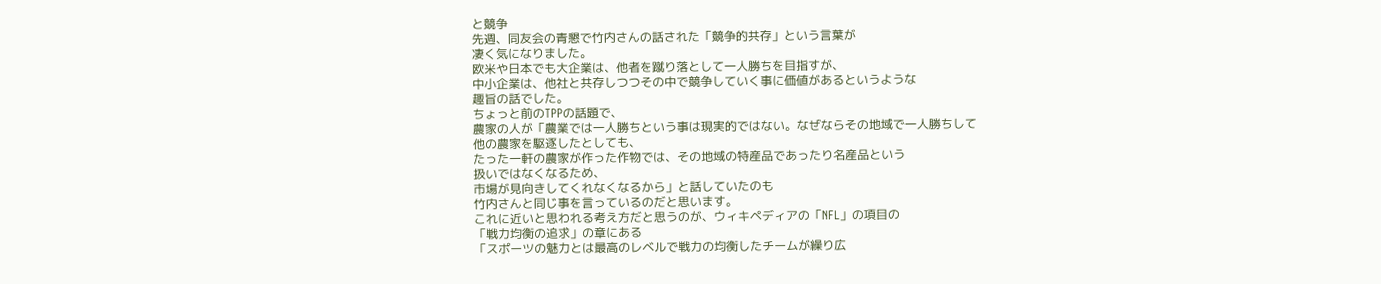と競争
先週、同友会の青懇で竹内さんの話された「競争的共存」という言葉が
凄く気になりました。
欧米や日本でも大企業は、他者を蹴り落として一人勝ちを目指すが、
中小企業は、他社と共存しつつその中で競争していく事に価値があるというような
趣旨の話でした。
ちょっと前のTPPの話題で、
農家の人が「農業では一人勝ちという事は現実的ではない。なぜならその地域で一人勝ちして
他の農家を駆逐したとしても、
たった一軒の農家が作った作物では、その地域の特産品であったり名産品という
扱いではなくなるため、
市場が見向きしてくれなくなるから」と話していたのも
竹内さんと同じ事を言っているのだと思います。
これに近いと思われる考え方だと思うのが、ウィキペディアの「NFL」の項目の
「戦力均衡の追求」の章にある
「スポーツの魅力とは最高のレベルで戦力の均衡したチームが繰り広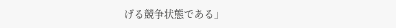げる競争状態である」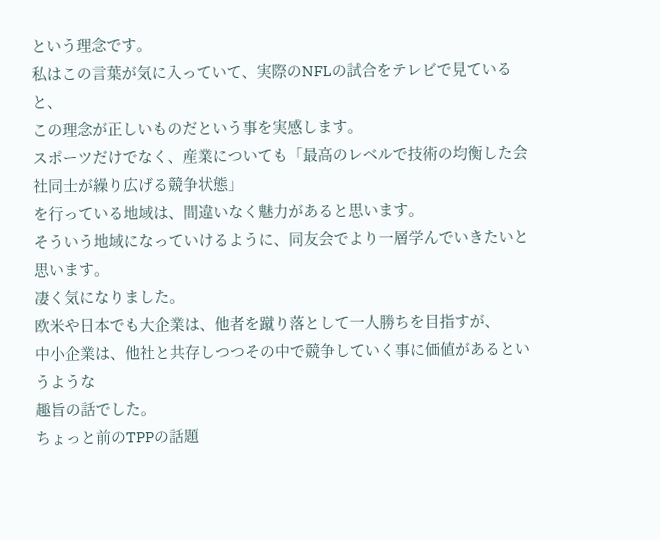という理念です。
私はこの言葉が気に入っていて、実際のNFLの試合をテレビで見ていると、
この理念が正しいものだという事を実感します。
スポーツだけでなく、産業についても「最高のレベルで技術の均衡した会社同士が繰り広げる競争状態」
を行っている地域は、間違いなく魅力があると思います。
そういう地域になっていけるように、同友会でより一層学んでいきたいと思います。
凄く気になりました。
欧米や日本でも大企業は、他者を蹴り落として一人勝ちを目指すが、
中小企業は、他社と共存しつつその中で競争していく事に価値があるというような
趣旨の話でした。
ちょっと前のTPPの話題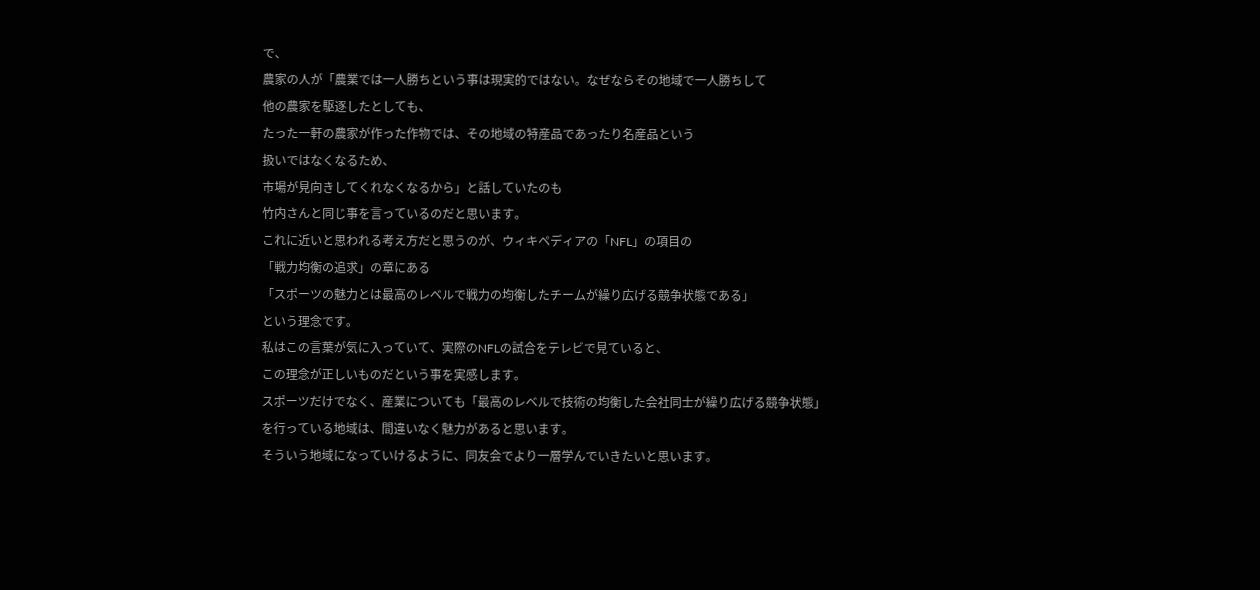で、
農家の人が「農業では一人勝ちという事は現実的ではない。なぜならその地域で一人勝ちして
他の農家を駆逐したとしても、
たった一軒の農家が作った作物では、その地域の特産品であったり名産品という
扱いではなくなるため、
市場が見向きしてくれなくなるから」と話していたのも
竹内さんと同じ事を言っているのだと思います。
これに近いと思われる考え方だと思うのが、ウィキペディアの「NFL」の項目の
「戦力均衡の追求」の章にある
「スポーツの魅力とは最高のレベルで戦力の均衡したチームが繰り広げる競争状態である」
という理念です。
私はこの言葉が気に入っていて、実際のNFLの試合をテレビで見ていると、
この理念が正しいものだという事を実感します。
スポーツだけでなく、産業についても「最高のレベルで技術の均衡した会社同士が繰り広げる競争状態」
を行っている地域は、間違いなく魅力があると思います。
そういう地域になっていけるように、同友会でより一層学んでいきたいと思います。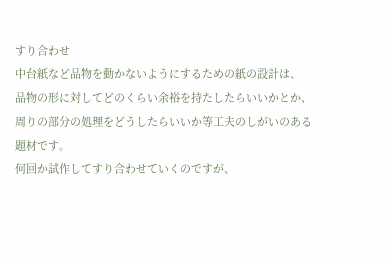すり合わせ
中台紙など品物を動かないようにするための紙の設計は、
品物の形に対してどのくらい余裕を持たしたらいいかとか、
周りの部分の処理をどうしたらいいか等工夫のしがいのある題材です。
何回か試作してすり合わせていくのですが、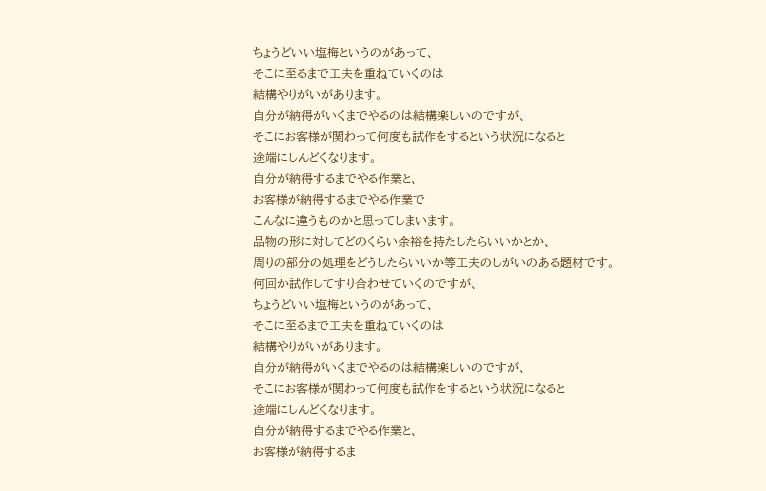ちょうどいい塩梅というのがあって、
そこに至るまで工夫を重ねていくのは
結構やりがいがあります。
自分が納得がいくまでやるのは結構楽しいのですが、
そこにお客様が関わって何度も試作をするという状況になると
途端にしんどくなります。
自分が納得するまでやる作業と、
お客様が納得するまでやる作業で
こんなに違うものかと思ってしまいます。
品物の形に対してどのくらい余裕を持たしたらいいかとか、
周りの部分の処理をどうしたらいいか等工夫のしがいのある題材です。
何回か試作してすり合わせていくのですが、
ちょうどいい塩梅というのがあって、
そこに至るまで工夫を重ねていくのは
結構やりがいがあります。
自分が納得がいくまでやるのは結構楽しいのですが、
そこにお客様が関わって何度も試作をするという状況になると
途端にしんどくなります。
自分が納得するまでやる作業と、
お客様が納得するま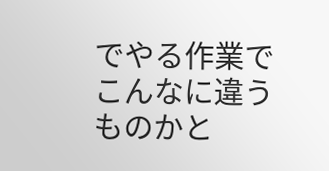でやる作業で
こんなに違うものかと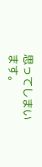思ってしまいます。